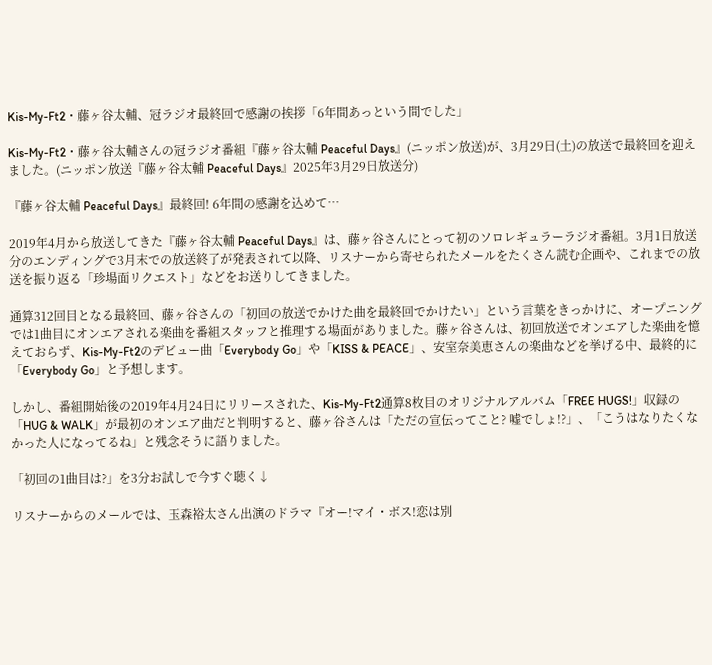Kis-My-Ft2・藤ヶ谷太輔、冠ラジオ最終回で感謝の挨拶「6年間あっという間でした」

Kis-My-Ft2・藤ヶ谷太輔さんの冠ラジオ番組『藤ヶ谷太輔 Peaceful Days』(ニッポン放送)が、3月29日(土)の放送で最終回を迎えました。(ニッポン放送『藤ヶ谷太輔 Peaceful Days』2025年3月29日放送分)

『藤ヶ谷太輔 Peaceful Days』最終回! 6年間の感謝を込めて…

2019年4月から放送してきた『藤ヶ谷太輔 Peaceful Days』は、藤ヶ谷さんにとって初のソロレギュラーラジオ番組。3月1日放送分のエンディングで3月末での放送終了が発表されて以降、リスナーから寄せられたメールをたくさん読む企画や、これまでの放送を振り返る「珍場面リクエスト」などをお送りしてきました。

通算312回目となる最終回、藤ヶ谷さんの「初回の放送でかけた曲を最終回でかけたい」という言葉をきっかけに、オープニングでは1曲目にオンエアされる楽曲を番組スタッフと推理する場面がありました。藤ヶ谷さんは、初回放送でオンエアした楽曲を憶えておらず、Kis-My-Ft2のデビュー曲「Everybody Go」や「KISS & PEACE」、安室奈美恵さんの楽曲などを挙げる中、最終的に「Everybody Go」と予想します。

しかし、番組開始後の2019年4月24日にリリースされた、Kis-My-Ft2通算8枚目のオリジナルアルバム「FREE HUGS!」収録の「HUG & WALK」が最初のオンエア曲だと判明すると、藤ヶ谷さんは「ただの宣伝ってこと? 嘘でしょ!?」、「こうはなりたくなかった人になってるね」と残念そうに語りました。

「初回の1曲目は?」を3分お試しで今すぐ聴く↓

リスナーからのメールでは、玉森裕太さん出演のドラマ『オー!マイ・ボス!恋は別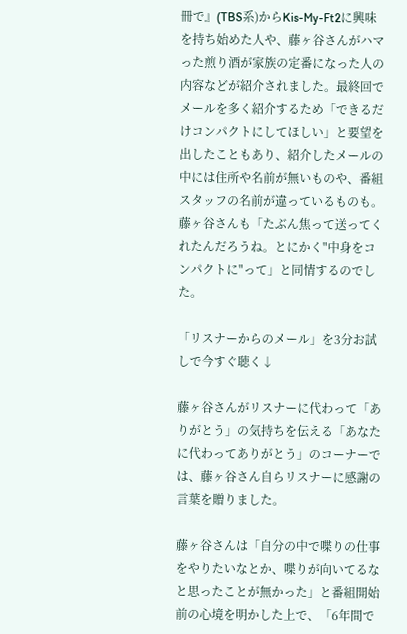冊で』(TBS系)からKis-My-Ft2に興味を持ち始めた人や、藤ヶ谷さんがハマった煎り酒が家族の定番になった人の内容などが紹介されました。最終回でメールを多く紹介するため「できるだけコンパクトにしてほしい」と要望を出したこともあり、紹介したメールの中には住所や名前が無いものや、番組スタッフの名前が違っているものも。藤ヶ谷さんも「たぶん焦って送ってくれたんだろうね。とにかく"中身をコンパクトに"って」と同情するのでした。

「リスナーからのメール」を3分お試しで今すぐ聴く↓

藤ヶ谷さんがリスナーに代わって「ありがとう」の気持ちを伝える「あなたに代わってありがとう」のコーナーでは、藤ヶ谷さん自らリスナーに感謝の言葉を贈りました。

藤ヶ谷さんは「自分の中で喋りの仕事をやりたいなとか、喋りが向いてるなと思ったことが無かった」と番組開始前の心境を明かした上で、「6年間で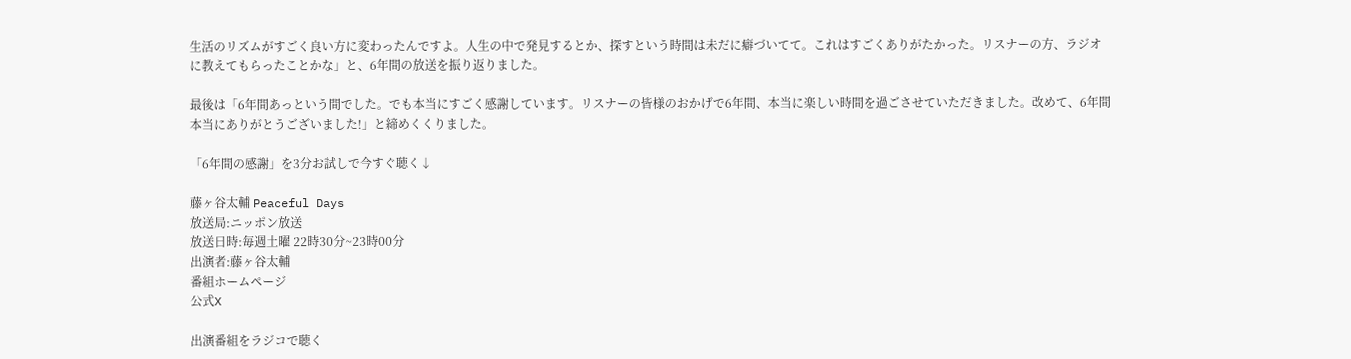生活のリズムがすごく良い方に変わったんですよ。人生の中で発見するとか、探すという時間は未だに癖づいてて。これはすごくありがたかった。リスナーの方、ラジオに教えてもらったことかな」と、6年間の放送を振り返りました。

最後は「6年間あっという間でした。でも本当にすごく感謝しています。リスナーの皆様のおかげで6年間、本当に楽しい時間を過ごさせていただきました。改めて、6年間本当にありがとうございました!」と締めくくりました。

「6年間の感謝」を3分お試しで今すぐ聴く↓

藤ヶ谷太輔 Peaceful Days
放送局:ニッポン放送
放送日時:毎週土曜 22時30分~23時00分
出演者:藤ヶ谷太輔
番組ホームページ
公式X

出演番組をラジコで聴く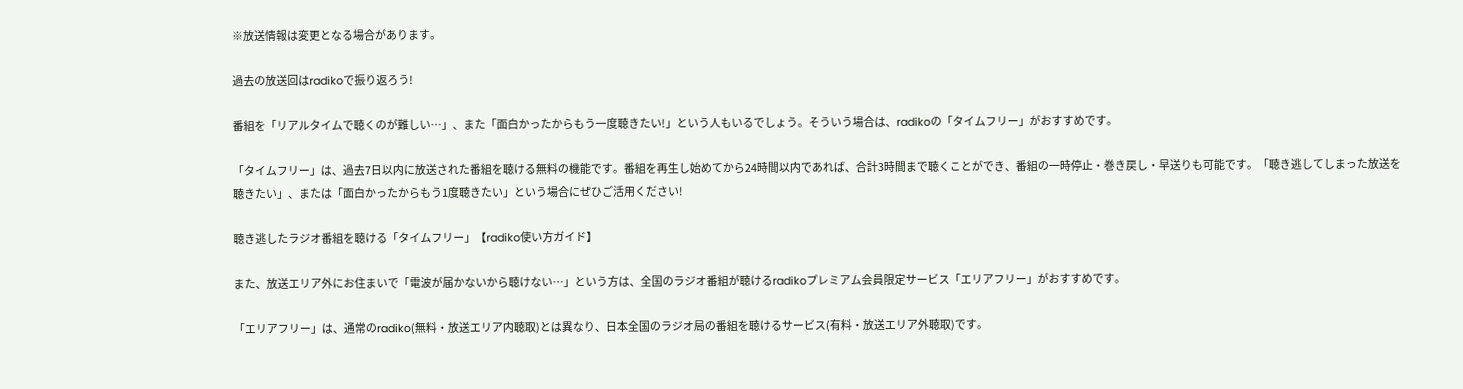※放送情報は変更となる場合があります。

過去の放送回はradikoで振り返ろう!

番組を「リアルタイムで聴くのが難しい…」、また「面白かったからもう一度聴きたい!」という人もいるでしょう。そういう場合は、radikoの「タイムフリー」がおすすめです。

「タイムフリー」は、過去7日以内に放送された番組を聴ける無料の機能です。番組を再生し始めてから24時間以内であれば、合計3時間まで聴くことができ、番組の一時停止・巻き戻し・早送りも可能です。「聴き逃してしまった放送を聴きたい」、または「面白かったからもう1度聴きたい」という場合にぜひご活用ください!

聴き逃したラジオ番組を聴ける「タイムフリー」【radiko使い方ガイド】

また、放送エリア外にお住まいで「電波が届かないから聴けない…」という方は、全国のラジオ番組が聴けるradikoプレミアム会員限定サービス「エリアフリー」がおすすめです。

「エリアフリー」は、通常のradiko(無料・放送エリア内聴取)とは異なり、日本全国のラジオ局の番組を聴けるサービス(有料・放送エリア外聴取)です。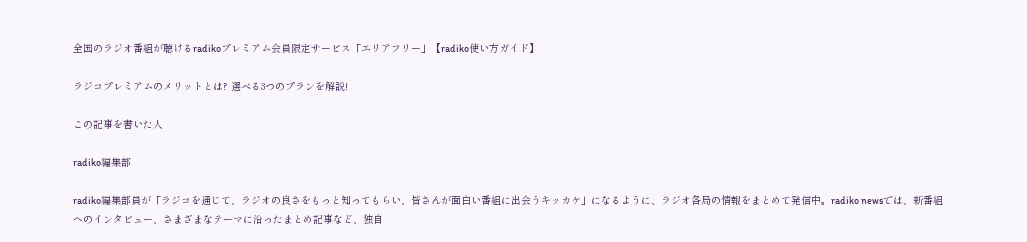全国のラジオ番組が聴けるradikoプレミアム会員限定サービス「エリアフリー」【radiko使い方ガイド】

ラジコプレミアムのメリットとは? 選べる3つのプランを解説!

この記事を書いた人

radiko編集部

radiko編集部員が「ラジコを通じて、ラジオの良さをもっと知ってもらい、皆さんが面白い番組に出会うキッカケ」になるように、ラジオ各局の情報をまとめて発信中。radiko newsでは、新番組へのインタビュー、さまざまなテーマに沿ったまとめ記事など、独自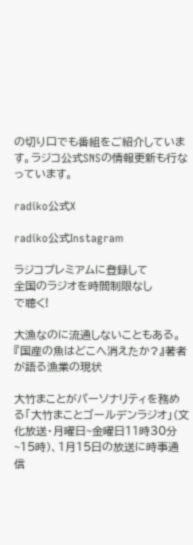の切り口でも番組をご紹介しています。ラジコ公式SNSの情報更新も行なっています。

radiko公式X

radiko公式Instagram

ラジコプレミアムに登録して
全国のラジオを時間制限なし
で聴く!

大漁なのに流通しないこともある。『国産の魚はどこへ消えたか?』著者が語る漁業の現状

大竹まことがパーソナリティを務める「大竹まことゴールデンラジオ」(文化放送・月曜日~金曜日11時30分~15時)、1月15日の放送に時事通信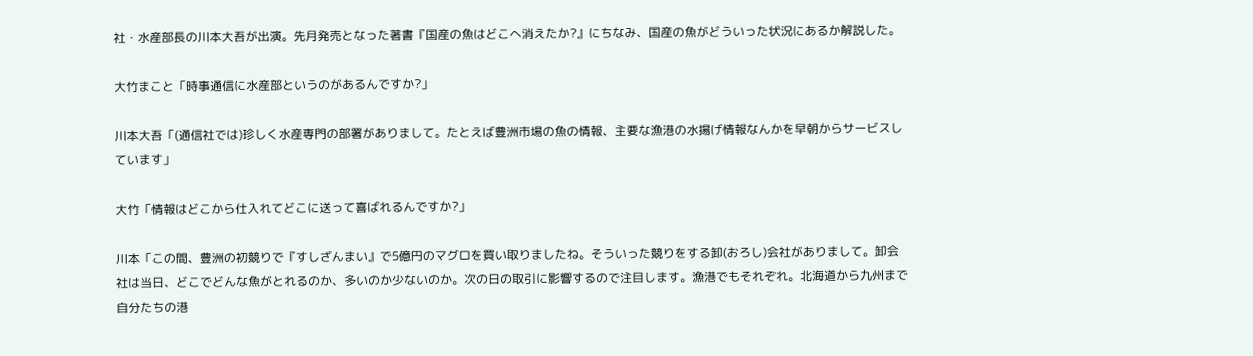社・水産部長の川本大吾が出演。先月発売となった著書『国産の魚はどこへ消えたか?』にちなみ、国産の魚がどういった状況にあるか解説した。

大竹まこと「時事通信に水産部というのがあるんですか?」

川本大吾「(通信社では)珍しく水産専門の部署がありまして。たとえば豊洲市場の魚の情報、主要な漁港の水揚げ情報なんかを早朝からサービスしています」

大竹「情報はどこから仕入れてどこに送って喜ばれるんですか?」

川本「この間、豊洲の初競りで『すしざんまい』で5億円のマグロを買い取りましたね。そういった競りをする卸(おろし)会社がありまして。卸会社は当日、どこでどんな魚がとれるのか、多いのか少ないのか。次の日の取引に影響するので注目します。漁港でもそれぞれ。北海道から九州まで自分たちの港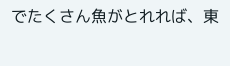でたくさん魚がとれれば、東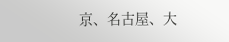京、名古屋、大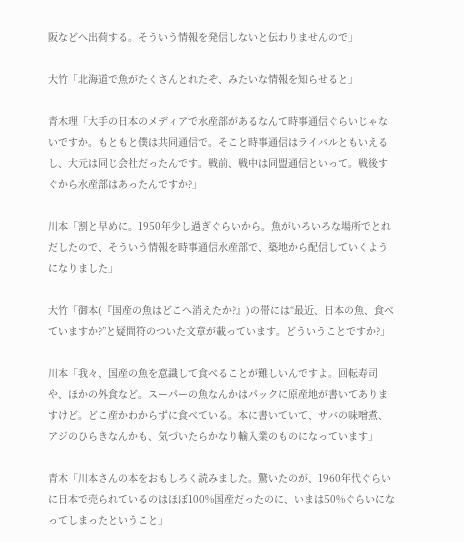阪などへ出荷する。そういう情報を発信しないと伝わりませんので」

大竹「北海道で魚がたくさんとれたぞ、みたいな情報を知らせると」

青木理「大手の日本のメディアで水産部があるなんて時事通信ぐらいじゃないですか。もともと僕は共同通信で。そこと時事通信はライバルともいえるし、大元は同じ会社だったんです。戦前、戦中は同盟通信といって。戦後すぐから水産部はあったんですか?」

川本「割と早めに。1950年少し過ぎぐらいから。魚がいろいろな場所でとれだしたので、そういう情報を時事通信水産部で、築地から配信していくようになりました」

大竹「御本(『国産の魚はどこへ消えたか?』)の帯には“最近、日本の魚、食べていますか?”と疑問符のついた文章が載っています。どういうことですか?」

川本「我々、国産の魚を意識して食べることが難しいんですよ。回転寿司や、ほかの外食など。スーパーの魚なんかはパックに原産地が書いてありますけど。どこ産かわからずに食べている。本に書いていて、サバの味噌煮、アジのひらきなんかも、気づいたらかなり輸入業のものになっています」

青木「川本さんの本をおもしろく読みました。驚いたのが、1960年代ぐらいに日本で売られているのはほぼ100%国産だったのに、いまは50%ぐらいになってしまったということ」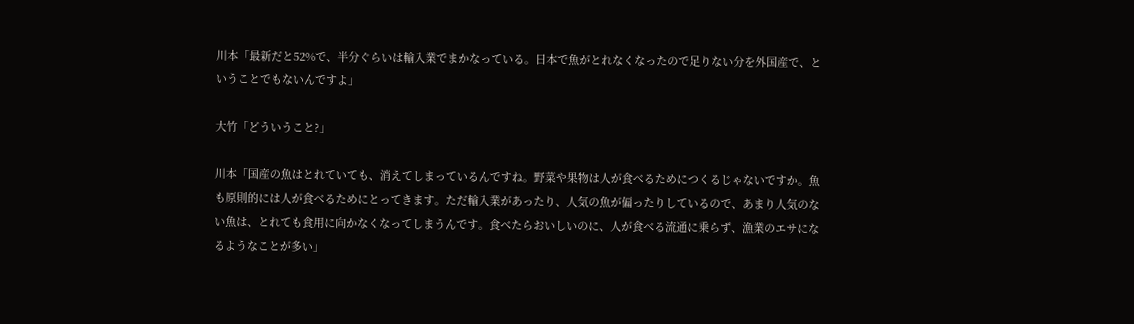川本「最新だと52%で、半分ぐらいは輸入業でまかなっている。日本で魚がとれなくなったので足りない分を外国産で、ということでもないんですよ」

大竹「どういうこと?」

川本「国産の魚はとれていても、消えてしまっているんですね。野菜や果物は人が食べるためにつくるじゃないですか。魚も原則的には人が食べるためにとってきます。ただ輸入業があったり、人気の魚が偏ったりしているので、あまり人気のない魚は、とれても食用に向かなくなってしまうんです。食べたらおいしいのに、人が食べる流通に乗らず、漁業のエサになるようなことが多い」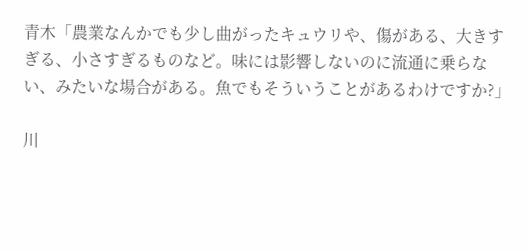青木「農業なんかでも少し曲がったキュウリや、傷がある、大きすぎる、小さすぎるものなど。味には影響しないのに流通に乗らない、みたいな場合がある。魚でもそういうことがあるわけですか?」

川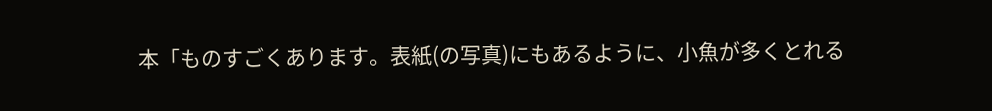本「ものすごくあります。表紙(の写真)にもあるように、小魚が多くとれる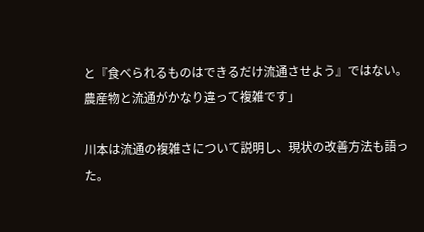と『食べられるものはできるだけ流通させよう』ではない。農産物と流通がかなり違って複雑です」

川本は流通の複雑さについて説明し、現状の改善方法も語った。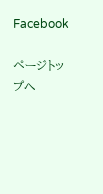Facebook

ページトップへ